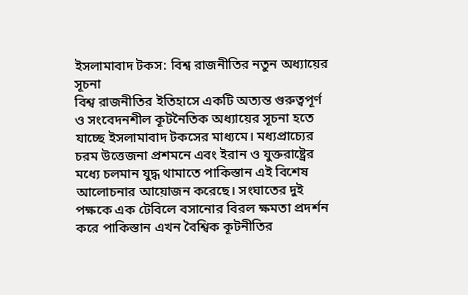ইসলামাবাদ টকস: বিশ্ব রাজনীতির নতুন অধ্যায়ের সূচনা
বিশ্ব রাজনীতির ইতিহাসে একটি অত্যন্ত গুরুত্বপূর্ণ ও সংবেদনশীল কূটনৈতিক অধ্যায়ের সূচনা হতে যাচ্ছে ইসলামাবাদ টকসের মাধ্যমে। মধ্যপ্রাচ্যের চরম উত্তেজনা প্রশমনে এবং ইরান ও যুক্তরাষ্ট্রের মধ্যে চলমান যুদ্ধ থামাতে পাকিস্তান এই বিশেষ আলোচনার আয়োজন করেছে। সংঘাতের দুই পক্ষকে এক টেবিলে বসানোর বিরল ক্ষমতা প্রদর্শন করে পাকিস্তান এখন বৈশ্বিক কূটনীতির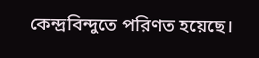কেন্দ্রবিন্দুতে পরিণত হয়েছে।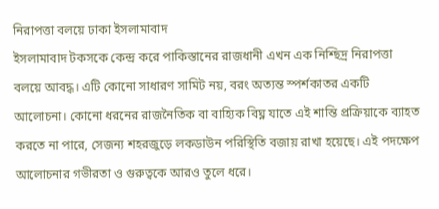নিরাপত্তা বলয়ে ঢাকা ইসলামাবাদ
ইসলামাবাদ টকসকে কেন্দ্র করে পাকিস্তানের রাজধানী এখন এক নিশ্ছিদ্র নিরাপত্তা বলয়ে আবদ্ধ। এটি কোনো সাধারণ সামিট নয়, বরং অত্যন্ত স্পর্শকাতর একটি আলোচনা। কোনো ধরনের রাজনৈতিক বা বাহ্যিক বিঘ্ন যাতে এই শান্তি প্রক্রিয়াকে ব্যাহত করতে না পারে, সেজন্য শহরজুড়ে লকডাউন পরিস্থিতি বজায় রাখা হয়েছে। এই পদক্ষেপ আলোচনার গভীরতা ও গুরুত্বকে আরও তুলে ধরে।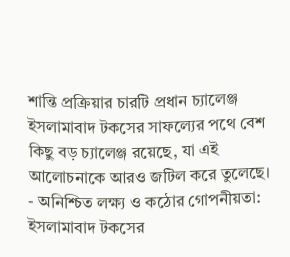শান্তি প্রক্রিয়ার চারটি প্রধান চ্যালেঞ্জ
ইসলামাবাদ টকসের সাফল্যের পথে বেশ কিছু বড় চ্যালেঞ্জ রয়েছে, যা এই আলোচনাকে আরও জটিল করে তুলেছে।
- অনিশ্চিত লক্ষ্য ও কঠোর গোপনীয়তা: ইসলামাবাদ টকসের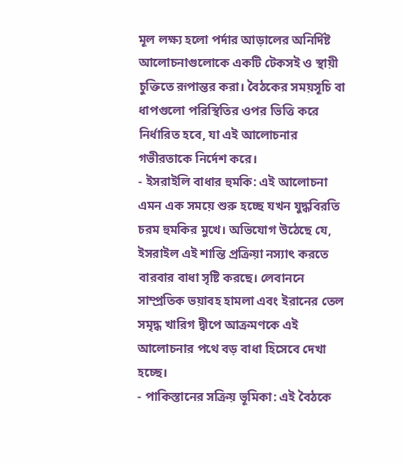মূল লক্ষ্য হলো পর্দার আড়ালের অনির্দিষ্ট আলোচনাগুলোকে একটি টেকসই ও স্থায়ী চুক্তিতে রূপান্তর করা। বৈঠকের সময়সূচি বা ধাপগুলো পরিস্থিতির ওপর ভিত্তি করে নির্ধারিত হবে, যা এই আলোচনার গভীরতাকে নির্দেশ করে।
- ইসরাইলি বাধার হুমকি: এই আলোচনা এমন এক সময়ে শুরু হচ্ছে যখন যুদ্ধবিরতি চরম হুমকির মুখে। অভিযোগ উঠেছে যে, ইসরাইল এই শান্তি প্রক্রিয়া নস্যাৎ করতে বারবার বাধা সৃষ্টি করছে। লেবাননে সাম্প্রতিক ভয়াবহ হামলা এবং ইরানের তেল সমৃদ্ধ খারিগ দ্বীপে আক্রমণকে এই আলোচনার পথে বড় বাধা হিসেবে দেখা হচ্ছে।
- পাকিস্তানের সক্রিয় ভূমিকা: এই বৈঠকে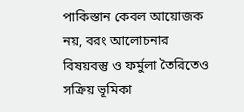পাকিস্তান কেবল আয়োজক নয়, বরং আলোচনার বিষয়বস্তু ও ফর্মুলা তৈরিতেও সক্রিয় ভূমিকা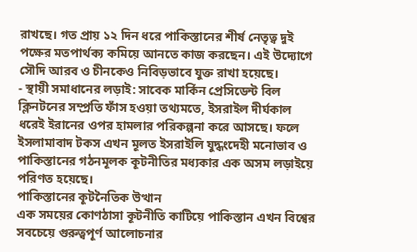রাখছে। গত প্রায় ১২ দিন ধরে পাকিস্তানের শীর্ষ নেতৃত্ব দুই পক্ষের মতপার্থক্য কমিয়ে আনতে কাজ করছেন। এই উদ্যোগে সৌদি আরব ও চীনকেও নিবিড়ভাবে যুক্ত রাখা হয়েছে।
- স্থায়ী সমাধানের লড়াই: সাবেক মার্কিন প্রেসিডেন্ট বিল ক্লিনটনের সম্প্রতি ফাঁস হওয়া তথ্যমতে, ইসরাইল দীর্ঘকাল ধরেই ইরানের ওপর হামলার পরিকল্পনা করে আসছে। ফলে ইসলামাবাদ টকস এখন মূলত ইসরাইলি যুদ্ধংদেহী মনোভাব ও পাকিস্তানের গঠনমূলক কূটনীতির মধ্যকার এক অসম লড়াইয়ে পরিণত হয়েছে।
পাকিস্তানের কূটনৈতিক উত্থান
এক সময়ের কোণঠাসা কূটনীতি কাটিয়ে পাকিস্তান এখন বিশ্বের সবচেয়ে গুরুত্বপূর্ণ আলোচনার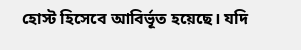হোস্ট হিসেবে আবির্ভূত হয়েছে। যদি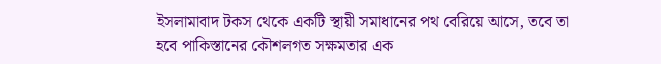ইসলামাবাদ টকস থেকে একটি স্থায়ী সমাধানের পথ বেরিয়ে আসে, তবে তা হবে পাকিস্তানের কৌশলগত সক্ষমতার এক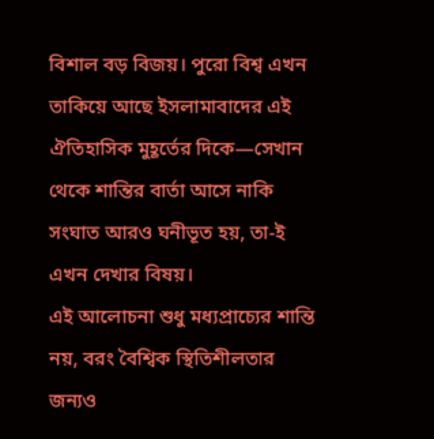বিশাল বড় বিজয়। পুরো বিশ্ব এখন তাকিয়ে আছে ইসলামাবাদের এই ঐতিহাসিক মুহূর্তের দিকে—সেখান থেকে শান্তির বার্তা আসে নাকি সংঘাত আরও ঘনীভূত হয়, তা-ই এখন দেখার বিষয়।
এই আলোচনা শুধু মধ্যপ্রাচ্যের শান্তি নয়, বরং বৈশ্বিক স্থিতিশীলতার জন্যও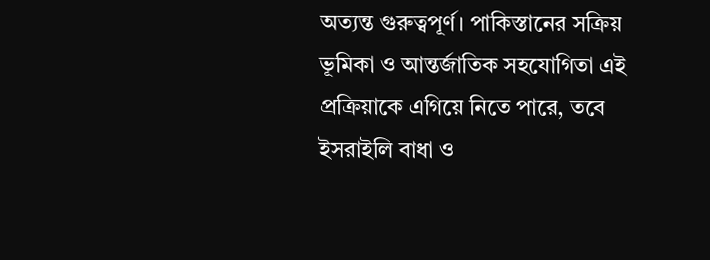অত্যন্ত গুরুত্বপূর্ণ। পাকিস্তানের সক্রিয় ভূমিকা ও আন্তর্জাতিক সহযোগিতা এই প্রক্রিয়াকে এগিয়ে নিতে পারে, তবে ইসরাইলি বাধা ও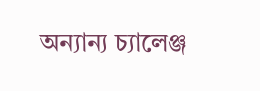অন্যান্য চ্যালেঞ্জ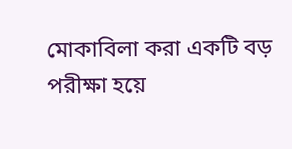মোকাবিলা করা একটি বড় পরীক্ষা হয়ে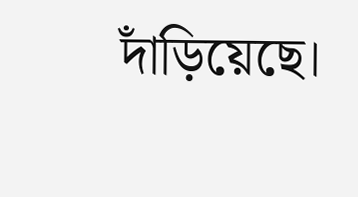দাঁড়িয়েছে।